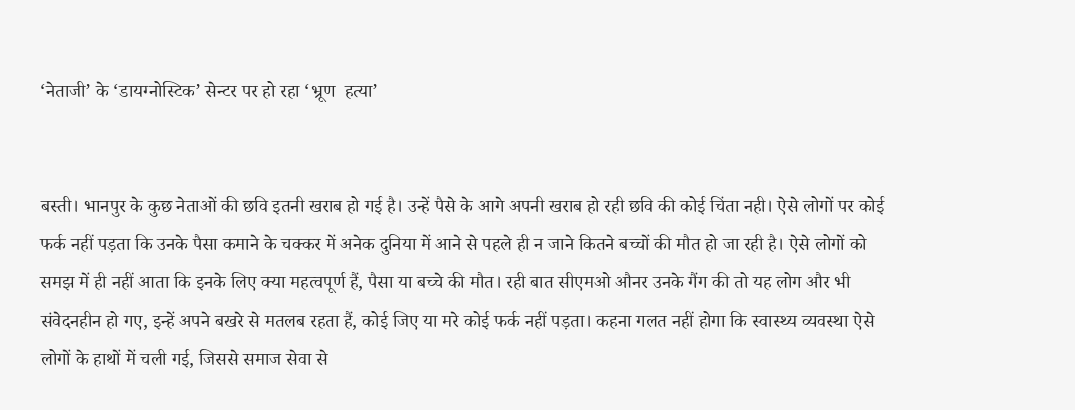‘नेताजी’ के ‘डायग्नोस्टिक’ सेन्टर पर हो रहा ‘भ्रूण  हत्या’


बस्ती। भानपुर के कुछ नेताओं की छवि इतनी खराब हो गई है। उन्हें पैसे के आगे अपनी खराब हो रही छवि की कोई चिंता नही। ऐसे लोगों पर कोई फर्क नहीं पड़ता कि उनके पैसा कमाने के चक्कर में अनेक दुनिया में आने से पहले ही न जाने कितने बच्चों की मौत हो जा रही है। ऐसे लोगों को समझ में ही नहीं आता कि इनके लिए क्या महत्वपूर्ण हैं, पैसा या बच्चे की मौत। रही बात सीएमओ औनर उनके गैंग की तो यह लोग और भी संवेदनहीन हो गए, इन्हें अपने बखरे से मतलब रहता हैं, कोई जिए या मरे कोई फर्क नहीं पड़ता। कहना गलत नहीं होगा कि स्वास्थ्य व्यवस्था ऐसे लोगों के हाथों में चली गई, जिससे समाज सेवा से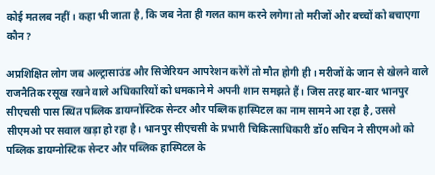कोई मतलब नहीं। कहा भी जाता है, कि जब नेता ही गलत काम करने लगेगा तो मरीजों और बच्चों को बचाएगा कौन?

अप्रशिक्षित लोग जब अल्ट्रासाउंड और सिजेरियन आपरेशन करेगें तो मौत होगी ही। मरीजों के जान से खेलने वाले राजनैतिक रसूख रखने वाले अधिकारियों को धमकाने मे अपनी शान समझते हैं। जिस तरह बार-बार भानपुर सीएचसी पास स्थित पब्लिक डायग्नोस्टिक सेन्टर और पब्लिक हास्पिटल का नाम सामने आ रहा है, उससे सीएमओ पर सवाल खड़ा हो रहा है। भानपुर सीएचसी के प्रभारी चिकित्साधिकारी डॉ0 सचिन ने सीएमओ को पब्लिक डायग्नोस्टिक सेन्टर और पब्लिक हास्पिटल के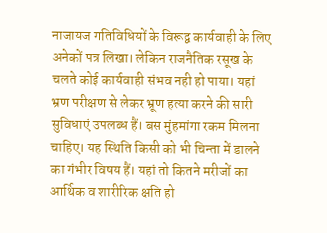नाजायज गतिविधियों के विरूद्व कार्यवाही के लिए अनेकों पत्र लिखा। लेकिन राजनैतिक रसूख के चलते कोई कार्यवाही संभव नही हो पाया। यहां भ्रण परीक्षण से लेकर भ्रूण हत्या करने की सारी सुविधाएं उपलब्ध हैं। बस मुंहमांगा रकम मिलना चाहिए। यह स्थिति किसी को भी चिन्ता में डालने का गंभीर विषय हैं। यहां तो कितने मरीजों का आर्थिक व शारीरिक क्षति हो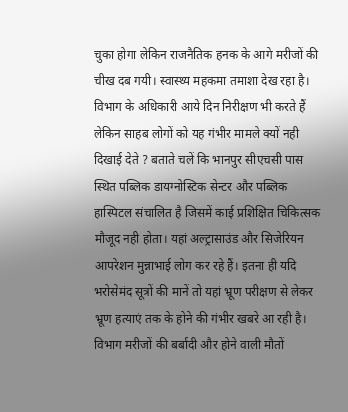चुका होगा लेकिन राजनैतिक हनक के आगे मरीजों की चीख दब गयी। स्वास्थ्य महकमा तमाशा देख रहा है। विभाग के अधिकारी आये दिन निरीक्षण भी करते हैं लेकिन साहब लोगों को यह गंभीर मामले क्यों नही दिखाई देते ? बताते चलें कि भानपुर सीएचसी पास स्थित पब्लिक डायग्नोस्टिक सेन्टर और पब्लिक हास्पिटल संचालित है जिसमें काई प्रशिक्षित चिकित्सक मौजूद नही होता। यहां अल्ट्रासाउंड और सिजेरियन आपरेशन मुन्नाभाई लोग कर रहे हैं। इतना ही यदि भरोसेमंद सूत्रों की मानें तो यहां भ्रूण परीक्षण से लेकर भ्रूण हत्याएं तक के होने की गंभीर खबरे आ रही है। विभाग मरीजों की बर्बादी और होने वाली मौतों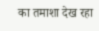का तमाशा देख रहा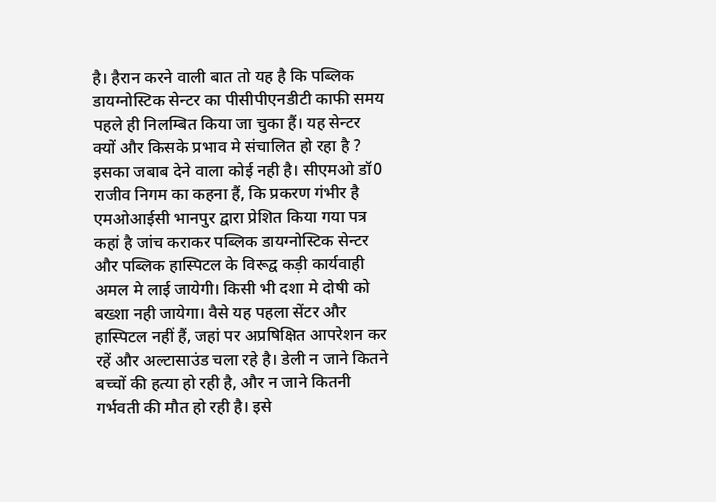है। हैरान करने वाली बात तो यह है कि पब्लिक डायग्नोस्टिक सेन्टर का पीसीपीएनडीटी काफी समय पहले ही निलम्बित किया जा चुका हैं। यह सेन्टर क्यों और किसके प्रभाव मे संचालित हो रहा है ? इसका जबाब देने वाला कोई नही है। सीएमओ डॉ0 राजीव निगम का कहना हैं, कि प्रकरण गंभीर है एमओआईसी भानपुर द्वारा प्रेशित किया गया पत्र कहां है जांच कराकर पब्लिक डायग्नोस्टिक सेन्टर और पब्लिक हास्पिटल के विरूद्व कड़ी कार्यवाही अमल मे लाई जायेगी। किसी भी दशा मे दोषी को बख्शा नही जायेगा। वैसे यह पहला सेंटर और हास्पिटल नहीं हैं, जहां पर अप्रषिक्षित आपरेशन कर रहें और अल्टासाउंड चला रहे है। डेली न जाने कितने बच्चों की हत्या हो रही है, और न जाने कितनी गर्भवती की मौत हो रही है। इसे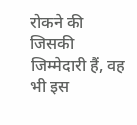रोकने की जिसकी जिम्मेदारी हैं, वह भी इस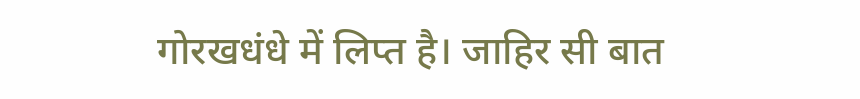गोरखधंधे में लिप्त है। जाहिर सी बात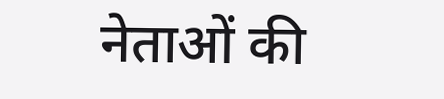नेताओं की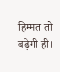हिम्मत तो बढ़ेगी ही।